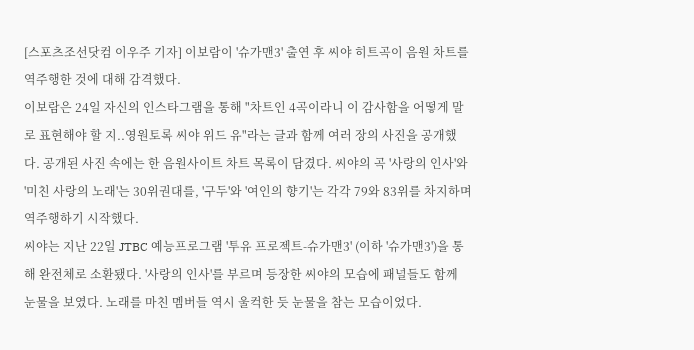[스포츠조선닷컴 이우주 기자] 이보람이 '슈가맨3' 출연 후 씨야 히트곡이 음원 차트를 역주행한 것에 대해 감격했다.
이보람은 24일 자신의 인스타그램을 통해 "차트인 4곡이라니 이 감사함을 어떻게 말로 표현해야 할 지..영원토록 씨야 위드 유"라는 글과 함께 여러 장의 사진을 공개했다. 공개된 사진 속에는 한 음원사이트 차트 목록이 담겼다. 씨야의 곡 '사랑의 인사'와 '미친 사랑의 노래'는 30위권대를, '구두'와 '여인의 향기'는 각각 79와 83위를 차지하며 역주행하기 시작했다.
씨야는 지난 22일 JTBC 예능프로그램 '투유 프로젝트-슈가맨3' (이하 '슈가맨3')을 통해 완전체로 소환됐다. '사랑의 인사'를 부르며 등장한 씨야의 모습에 패널들도 함께 눈물을 보였다. 노래를 마친 멤버들 역시 울컥한 듯 눈물을 참는 모습이었다.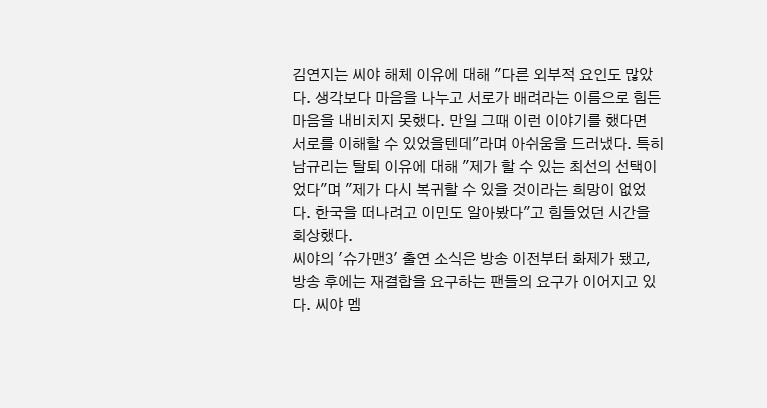김연지는 씨야 해체 이유에 대해 "다른 외부적 요인도 많았다. 생각보다 마음을 나누고 서로가 배려라는 이름으로 힘든 마음을 내비치지 못했다. 만일 그때 이런 이야기를 했다면 서로를 이해할 수 있었을텐데"라며 아쉬움을 드러냈다. 특히 남규리는 탈퇴 이유에 대해 "제가 할 수 있는 최선의 선택이었다"며 "제가 다시 복귀할 수 있을 것이라는 희망이 없었다. 한국을 떠나려고 이민도 알아봤다"고 힘들었던 시간을 회상했다.
씨야의 '슈가맨3' 출연 소식은 방송 이전부터 화제가 됐고, 방송 후에는 재결합을 요구하는 팬들의 요구가 이어지고 있다. 씨야 멤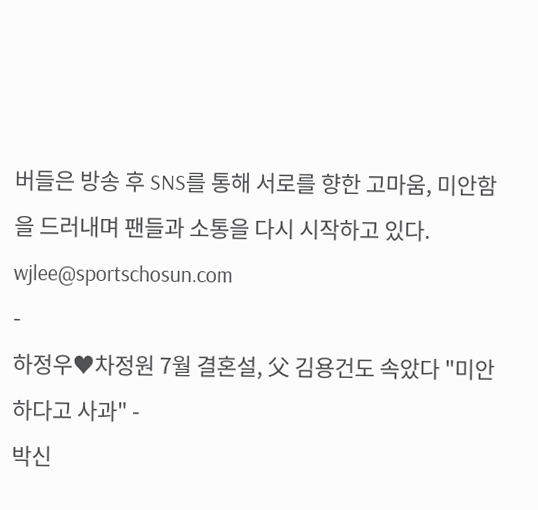버들은 방송 후 SNS를 통해 서로를 향한 고마움, 미안함을 드러내며 팬들과 소통을 다시 시작하고 있다.
wjlee@sportschosun.com
-
하정우♥차정원 7월 결혼설, 父 김용건도 속았다 "미안하다고 사과" -
박신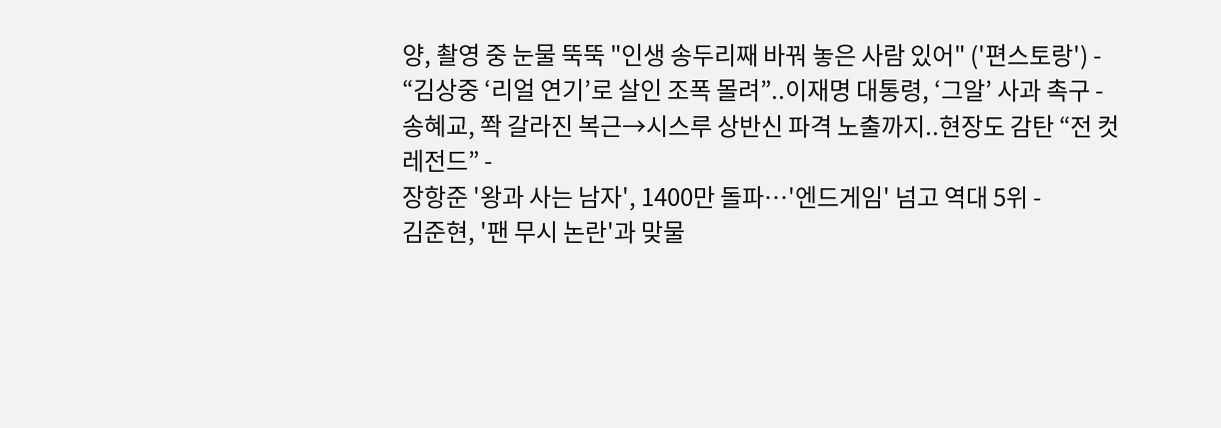양, 촬영 중 눈물 뚝뚝 "인생 송두리째 바꿔 놓은 사람 있어" ('편스토랑') -
“김상중 ‘리얼 연기’로 살인 조폭 몰려”..이재명 대통령, ‘그알’ 사과 촉구 -
송혜교, 쫙 갈라진 복근→시스루 상반신 파격 노출까지..현장도 감탄 “전 컷 레전드” -
장항준 '왕과 사는 남자', 1400만 돌파…'엔드게임' 넘고 역대 5위 -
김준현, '팬 무시 논란'과 맞물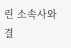린 소속사와 결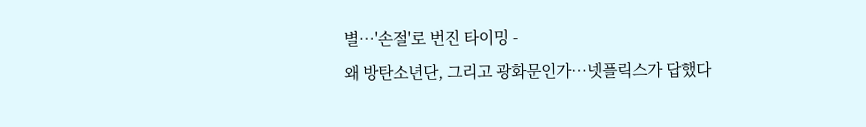별…'손절'로 번진 타이밍 -
왜 방탄소년단, 그리고 광화문인가…넷플릭스가 답했다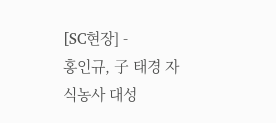[SC현장] -
홍인규, 子 태경 자식농사 대성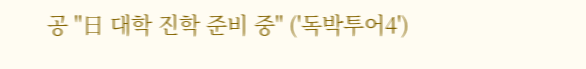공 "日 대학 진학 준비 중" ('독박투어4')